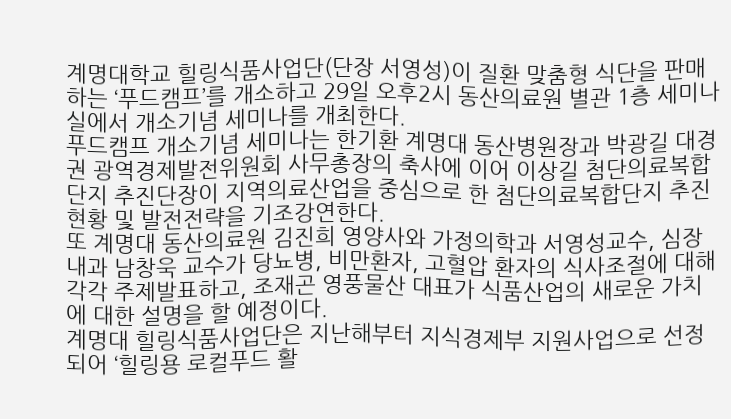계명대학교 힐링식품사업단(단장 서영성)이 질환 맞춤형 식단을 판매하는 ‘푸드캠프’를 개소하고 29일 오후2시 동산의료원 별관 1층 세미나실에서 개소기념 세미나를 개최한다.
푸드캠프 개소기념 세미나는 한기환 계명대 동산병원장과 박광길 대경권 광역경제발전위원회 사무총장의 축사에 이어 이상길 첨단의료복합단지 추진단장이 지역의료산업을 중심으로 한 첨단의료복합단지 추진현황 및 발전전략을 기조강연한다.
또 계명대 동산의료원 김진희 영양사와 가정의학과 서영성교수, 심장내과 남창욱 교수가 당뇨병, 비만환자, 고혈압 환자의 식사조절에 대해 각각 주제발표하고, 조재곤 영풍물산 대표가 식품산업의 새로운 가치에 대한 설명을 할 예정이다.
계명대 힐링식품사업단은 지난해부터 지식경제부 지원사업으로 선정되어 ‘힐링용 로컬푸드 활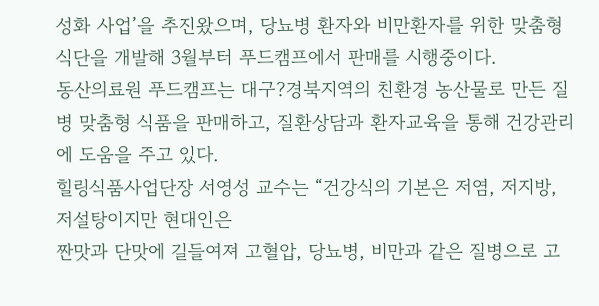성화 사업’을 추진왔으며, 당뇨병 환자와 비만환자를 위한 맞춤형 식단을 개발해 3월부터 푸드캠프에서 판매를 시행중이다.
동산의료원 푸드캠프는 대구?경북지역의 친환경 농산물로 만든 질병 맞춤형 식품을 판매하고, 질환상담과 환자교육을 통해 건강관리에 도움을 주고 있다.
힐링식품사업단장 서영성 교수는 “건강식의 기본은 저염, 저지방, 저설탕이지만 현대인은
짠맛과 단맛에 길들여져 고혈압, 당뇨병, 비만과 같은 질병으로 고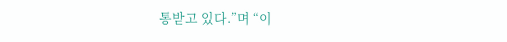통받고 있다.”며 “이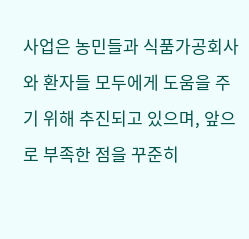사업은 농민들과 식품가공회사와 환자들 모두에게 도움을 주기 위해 추진되고 있으며, 앞으로 부족한 점을 꾸준히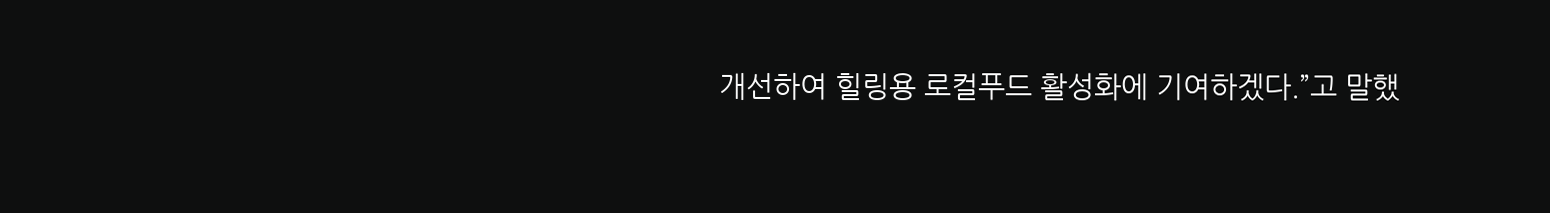개선하여 힐링용 로컬푸드 활성화에 기여하겠다.”고 말했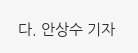다. 안상수 기자